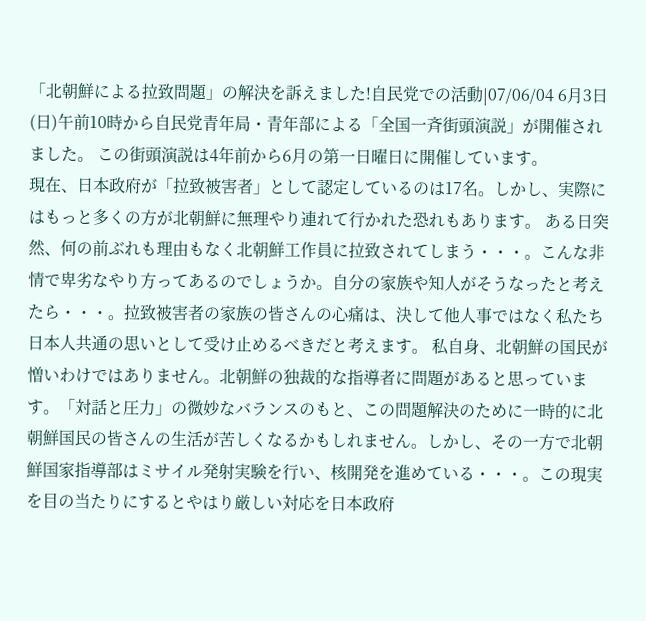「北朝鮮による拉致問題」の解決を訴えました!自民党での活動|07/06/04 6月3日(日)午前10時から自民党青年局・青年部による「全国一斉街頭演説」が開催されました。 この街頭演説は4年前から6月の第一日曜日に開催しています。
現在、日本政府が「拉致被害者」として認定しているのは17名。しかし、実際にはもっと多くの方が北朝鮮に無理やり連れて行かれた恐れもあります。 ある日突然、何の前ぶれも理由もなく北朝鮮工作員に拉致されてしまう・・・。こんな非情で卑劣なやり方ってあるのでしょうか。自分の家族や知人がそうなったと考えたら・・・。拉致被害者の家族の皆さんの心痛は、決して他人事ではなく私たち日本人共通の思いとして受け止めるべきだと考えます。 私自身、北朝鮮の国民が憎いわけではありません。北朝鮮の独裁的な指導者に問題があると思っています。「対話と圧力」の微妙なバランスのもと、この問題解決のために一時的に北朝鮮国民の皆さんの生活が苦しくなるかもしれません。しかし、その一方で北朝鮮国家指導部はミサイル発射実験を行い、核開発を進めている・・・。この現実を目の当たりにするとやはり厳しい対応を日本政府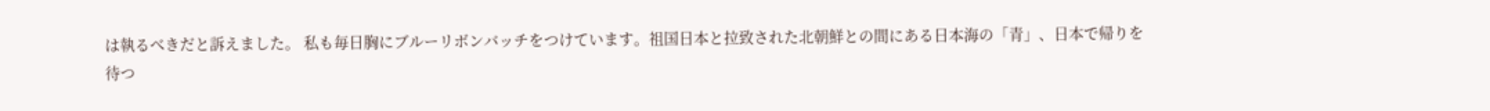は執るべきだと訴えました。 私も毎日胸にブルーリボンバッチをつけています。祖国日本と拉致された北朝鮮との間にある日本海の「青」、日本で帰りを待つ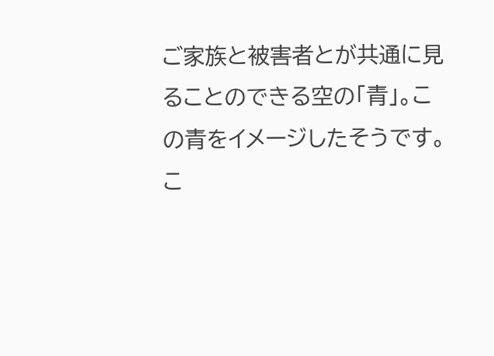ご家族と被害者とが共通に見ることのできる空の「青」。この青をイメージしたそうです。 こ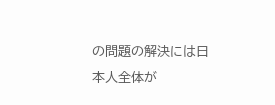の問題の解決には日本人全体が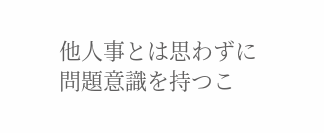他人事とは思わずに問題意識を持つこ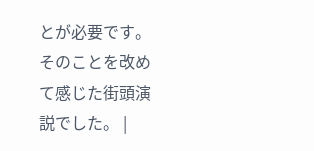とが必要です。そのことを改めて感じた街頭演説でした。 |